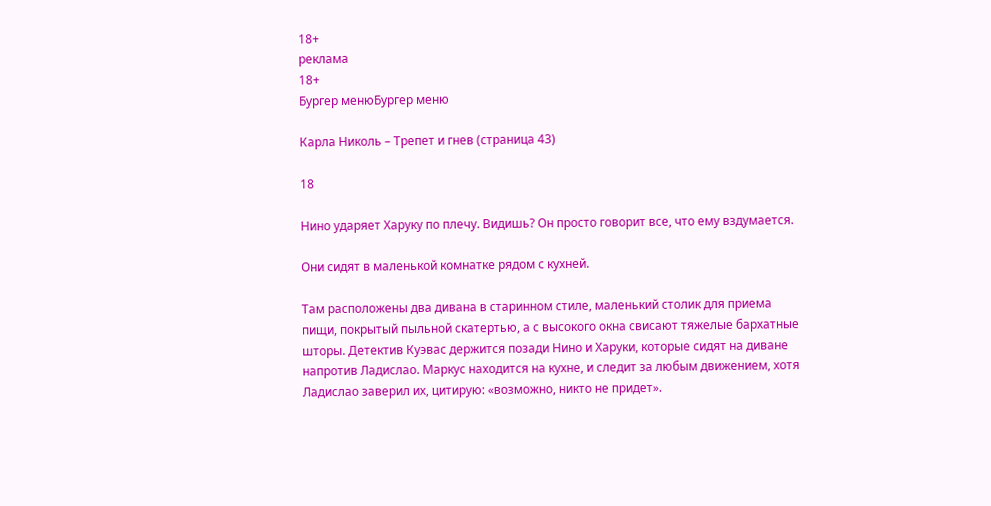18+
реклама
18+
Бургер менюБургер меню

Карла Николь – Трепет и гнев (страница 43)

18

Нино ударяет Харуку по плечу. Видишь? Он просто говорит все, что ему вздумается.

Они сидят в маленькой комнатке рядом с кухней.

Там расположены два дивана в старинном стиле, маленький столик для приема пищи, покрытый пыльной скатертью, а с высокого окна свисают тяжелые бархатные шторы. Детектив Куэвас держится позади Нино и Харуки, которые сидят на диване напротив Ладислао. Маркус находится на кухне, и следит за любым движением, хотя Ладислао заверил их, цитирую: «возможно, никто не придет».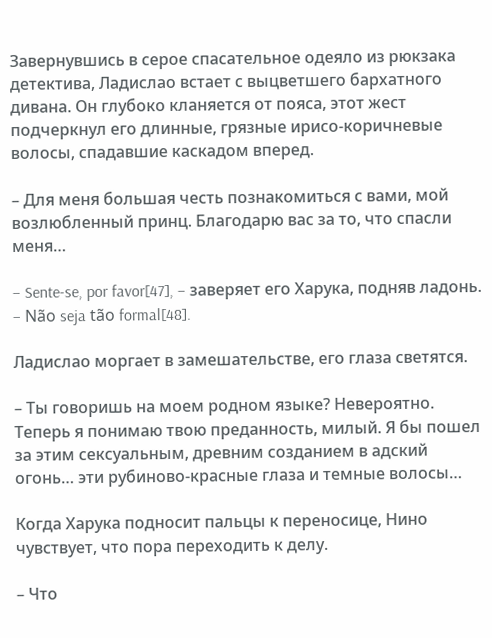Завернувшись в серое спасательное одеяло из рюкзака детектива, Ладислао встает с выцветшего бархатного дивана. Он глубоко кланяется от пояса, этот жест подчеркнул его длинные, грязные ирисо-коричневые волосы, спадавшие каскадом вперед.

– Для меня большая честь познакомиться с вами, мой возлюбленный принц. Благодарю вас за то, что спасли меня…

– Sente-se, por favor[47], – заверяет его Харука, подняв ладонь. – Não seja tão formal[48].

Ладислао моргает в замешательстве, его глаза светятся.

– Ты говоришь на моем родном языке? Невероятно. Теперь я понимаю твою преданность, милый. Я бы пошел за этим сексуальным, древним созданием в адский огонь… эти рубиново-красные глаза и темные волосы…

Когда Харука подносит пальцы к переносице, Нино чувствует, что пора переходить к делу.

– Что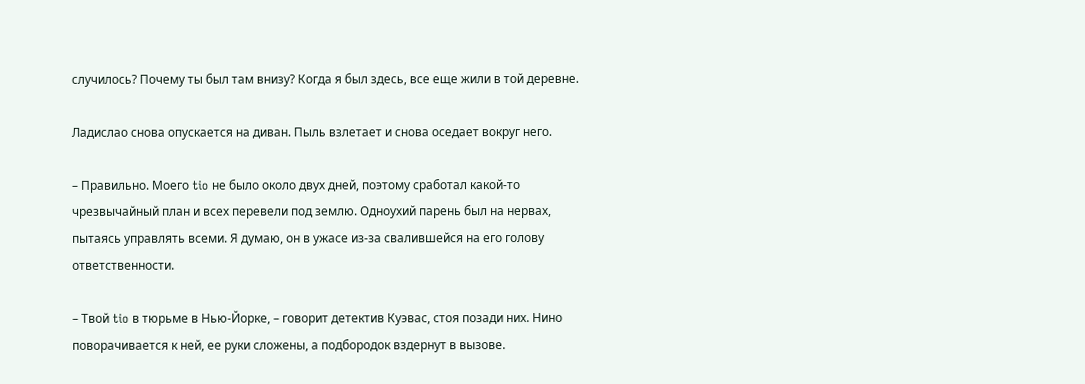случилось? Почему ты был там внизу? Когда я был здесь, все еще жили в той деревне.

Ладислао снова опускается на диван. Пыль взлетает и снова оседает вокруг него.

– Правильно. Моего tio не было около двух дней, поэтому сработал какой-то чрезвычайный план и всех перевели под землю. Одноухий парень был на нервах, пытаясь управлять всеми. Я думаю, он в ужасе из-за свалившейся на его голову ответственности.

– Твой tio в тюрьме в Нью-Йорке, – говорит детектив Куэвас, стоя позади них. Нино поворачивается к ней, ее руки сложены, а подбородок вздернут в вызове.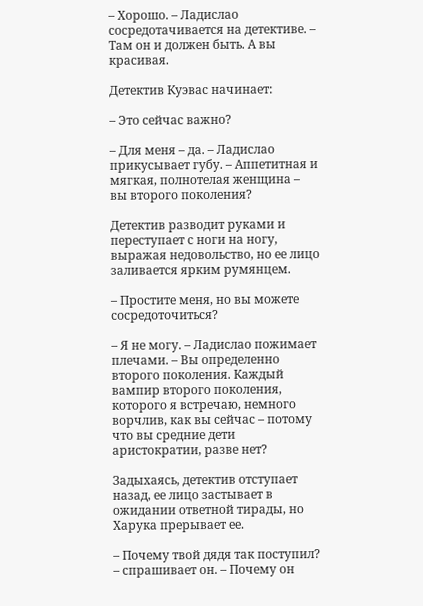– Хорошо. – Ладислао сосредотачивается на детективе. – Там он и должен быть. А вы красивая.

Детектив Куэвас начинает:

– Это сейчас важно?

– Для меня – да. – Ладислао прикусывает губу. – Аппетитная и мягкая, полнотелая женщина – вы второго поколения?

Детектив разводит руками и переступает с ноги на ногу, выражая недовольство, но ее лицо заливается ярким румянцем.

– Простите меня, но вы можете сосредоточиться?

– Я не могу. – Ладислао пожимает плечами. – Вы определенно второго поколения. Каждый вампир второго поколения, которого я встречаю, немного ворчлив, как вы сейчас – потому что вы средние дети аристократии, разве нет?

Задыхаясь, детектив отступает назад, ее лицо застывает в ожидании ответной тирады, но Харука прерывает ее.

– Почему твой дядя так поступил? – спрашивает он. – Почему он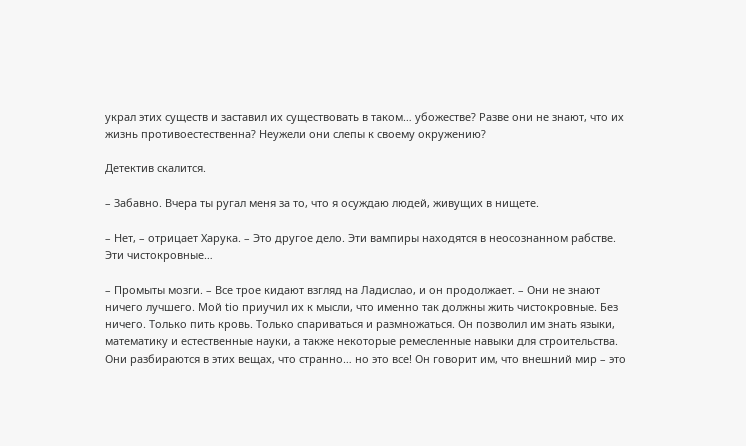украл этих существ и заставил их существовать в таком… убожестве? Разве они не знают, что их жизнь противоестественна? Неужели они слепы к своему окружению?

Детектив скалится.

– Забавно. Вчера ты ругал меня за то, что я осуждаю людей, живущих в нищете.

– Нет, – отрицает Харука. – Это другое дело. Эти вампиры находятся в неосознанном рабстве. Эти чистокровные…

– Промыты мозги. – Все трое кидают взгляд на Ладислао, и он продолжает. – Они не знают ничего лучшего. Мой tio приучил их к мысли, что именно так должны жить чистокровные. Без ничего. Только пить кровь. Только спариваться и размножаться. Он позволил им знать языки, математику и естественные науки, а также некоторые ремесленные навыки для строительства. Они разбираются в этих вещах, что странно… но это все! Он говорит им, что внешний мир – это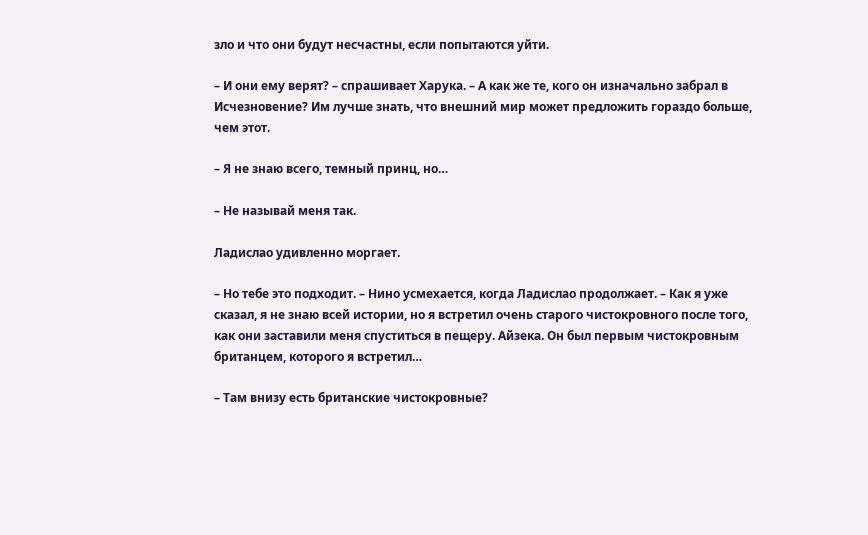зло и что они будут несчастны, если попытаются уйти.

– И они ему верят? – спрашивает Харука. – А как же те, кого он изначально забрал в Исчезновение? Им лучше знать, что внешний мир может предложить гораздо больше, чем этот.

– Я не знаю всего, темный принц, но…

– Не называй меня так.

Ладислао удивленно моргает.

– Но тебе это подходит. – Нино усмехается, когда Ладислао продолжает. – Как я уже сказал, я не знаю всей истории, но я встретил очень старого чистокровного после того, как они заставили меня спуститься в пещеру. Айзека. Он был первым чистокровным британцем, которого я встретил…

– Там внизу есть британские чистокровные?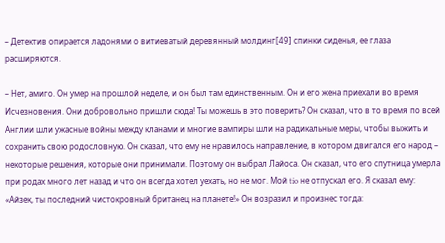– Детектив опирается ладонями о витиеватый деревянный молдинг[49] спинки сиденья, ее глаза расширяются.

– Нет, амиго. Он умер на прошлой неделе, и он был там единственным. Он и его жена приехали во время Исчезновения. Они добровольно пришли сюда! Ты можешь в это поверить? Он сказал, что в то время по всей Англии шли ужасные войны между кланами и многие вампиры шли на радикальные меры, чтобы выжить и сохранить свою родословную. Он сказал, что ему не нравилось направление, в котором двигался его народ – некоторые решения, которые они принимали. Поэтому он выбрал Лайоса. Он сказал, что его спутница умерла при родах много лет назад и что он всегда хотел уехать, но не мог. Мой tio не отпускал его. Я сказал ему: «Айзек, ты последний чистокровный британец на планете!» Он возразил и произнес тогда: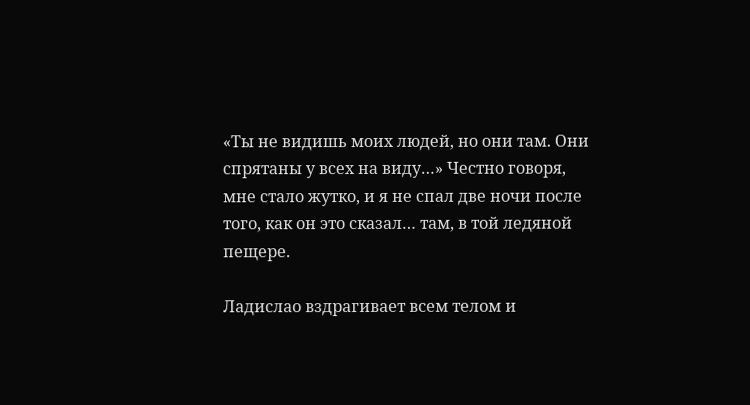«Ты не видишь моих людей, но они там. Они спрятаны у всех на виду…» Честно говоря, мне стало жутко, и я не спал две ночи после того, как он это сказал… там, в той ледяной пещере.

Ладислао вздрагивает всем телом и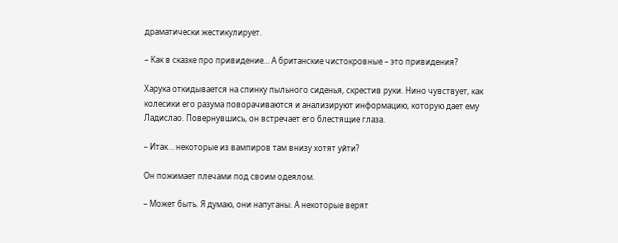драматически жестикулирует.

– Как в сказке про привидение… А британские чистокровные – это привидения?

Харука откидывается на спинку пыльного сиденья, скрестив руки. Нино чувствует, как колесики его разума поворачиваются и анализируют информацию, которую дает ему Ладислао. Повернувшись, он встречает его блестящие глаза.

– Итак… некоторые из вампиров там внизу хотят уйти?

Он пожимает плечами под своим одеялом.

– Может быть. Я думаю, они напуганы. А некоторые верят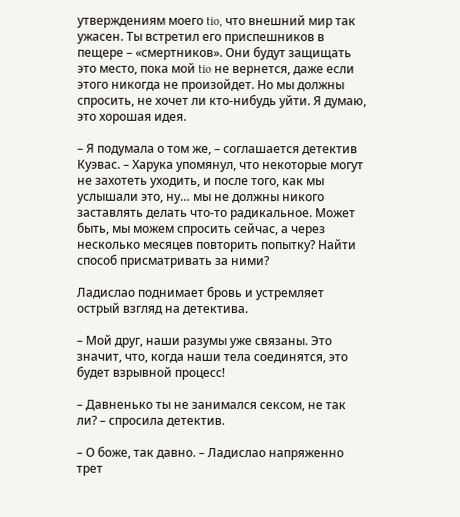утверждениям моего tio, что внешний мир так ужасен. Ты встретил его приспешников в пещере – «смертников». Они будут защищать это место, пока мой tio не вернется, даже если этого никогда не произойдет. Но мы должны спросить, не хочет ли кто-нибудь уйти. Я думаю, это хорошая идея.

– Я подумала о том же, – соглашается детектив Куэвас. – Харука упомянул, что некоторые могут не захотеть уходить, и после того, как мы услышали это, ну… мы не должны никого заставлять делать что-то радикальное. Может быть, мы можем спросить сейчас, а через несколько месяцев повторить попытку? Найти способ присматривать за ними?

Ладислао поднимает бровь и устремляет острый взгляд на детектива.

– Мой друг, наши разумы уже связаны. Это значит, что, когда наши тела соединятся, это будет взрывной процесс!

– Давненько ты не занимался сексом, не так ли? – спросила детектив.

– О боже, так давно. – Ладислао напряженно трет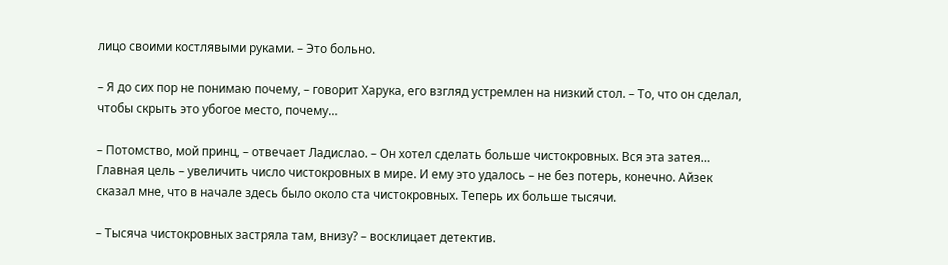лицо своими костлявыми руками. – Это больно.

– Я до сих пор не понимаю почему, – говорит Харука, его взгляд устремлен на низкий стол. – То, что он сделал, чтобы скрыть это убогое место, почему…

– Потомство, мой принц, – отвечает Ладислао. – Он хотел сделать больше чистокровных. Вся эта затея… Главная цель – увеличить число чистокровных в мире. И ему это удалось – не без потерь, конечно. Айзек сказал мне, что в начале здесь было около ста чистокровных. Теперь их больше тысячи.

– Тысяча чистокровных застряла там, внизу? – восклицает детектив.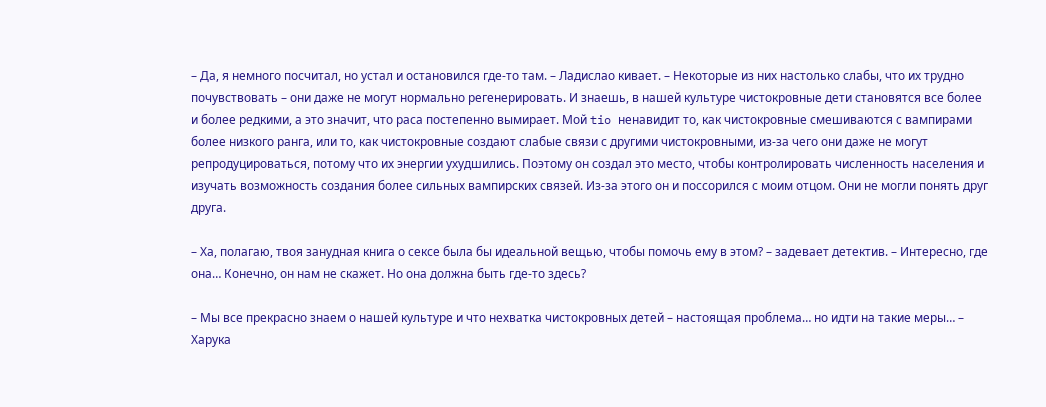– Да, я немного посчитал, но устал и остановился где-то там. – Ладислао кивает. – Некоторые из них настолько слабы, что их трудно почувствовать – они даже не могут нормально регенерировать. И знаешь, в нашей культуре чистокровные дети становятся все более и более редкими, а это значит, что раса постепенно вымирает. Мой tio ненавидит то, как чистокровные смешиваются с вампирами более низкого ранга, или то, как чистокровные создают слабые связи с другими чистокровными, из-за чего они даже не могут репродуцироваться, потому что их энергии ухудшились. Поэтому он создал это место, чтобы контролировать численность населения и изучать возможность создания более сильных вампирских связей. Из-за этого он и поссорился с моим отцом. Они не могли понять друг друга.

– Ха, полагаю, твоя занудная книга о сексе была бы идеальной вещью, чтобы помочь ему в этом? – задевает детектив. – Интересно, где она… Конечно, он нам не скажет. Но она должна быть где-то здесь?

– Мы все прекрасно знаем о нашей культуре и что нехватка чистокровных детей – настоящая проблема… но идти на такие меры… – Харука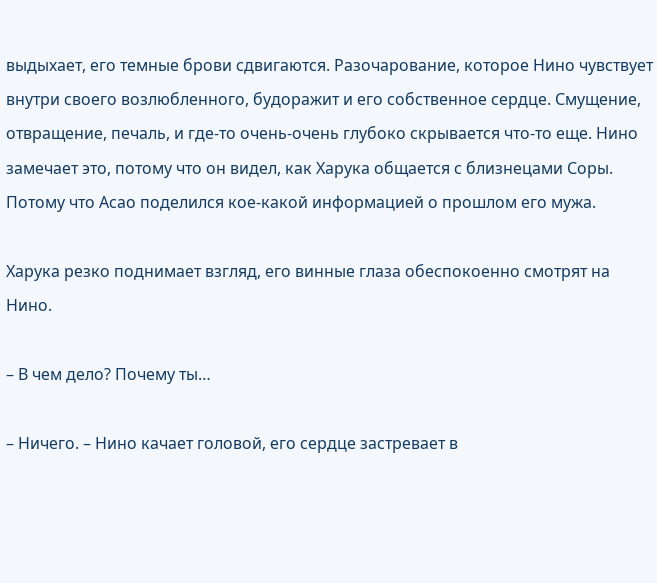выдыхает, его темные брови сдвигаются. Разочарование, которое Нино чувствует внутри своего возлюбленного, будоражит и его собственное сердце. Смущение, отвращение, печаль, и где-то очень-очень глубоко скрывается что-то еще. Нино замечает это, потому что он видел, как Харука общается с близнецами Соры. Потому что Асао поделился кое-какой информацией о прошлом его мужа.

Харука резко поднимает взгляд, его винные глаза обеспокоенно смотрят на Нино.

– В чем дело? Почему ты…

– Ничего. – Нино качает головой, его сердце застревает в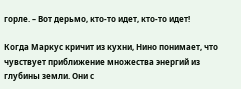горле. – Вот дерьмо, кто-то идет, кто-то идет!

Когда Маркус кричит из кухни, Нино понимает, что чувствует приближение множества энергий из глубины земли. Они с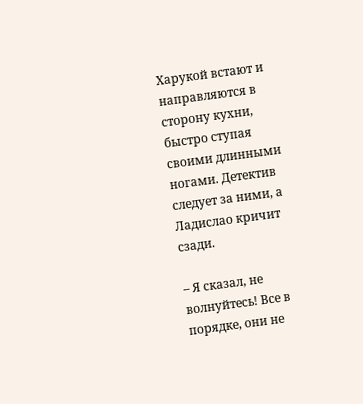Харукой встают и направляются в сторону кухни, быстро ступая своими длинными ногами. Детектив следует за ними, а Ладислао кричит сзади.

– Я сказал, не волнуйтесь! Все в порядке, они не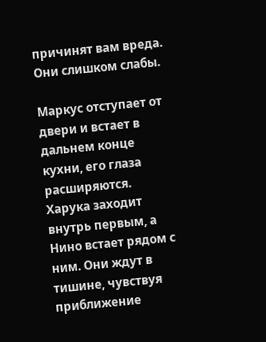причинят вам вреда. Они слишком слабы.

Маркус отступает от двери и встает в дальнем конце кухни, его глаза расширяются. Харука заходит внутрь первым, а Нино встает рядом с ним. Они ждут в тишине, чувствуя приближение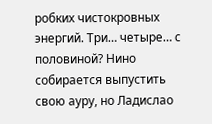робких чистокровных энергий. Три… четыре… с половиной? Нино собирается выпустить свою ауру, но Ладислао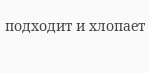подходит и хлопает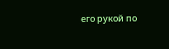его рукой по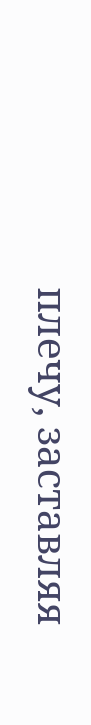плечу, заставляя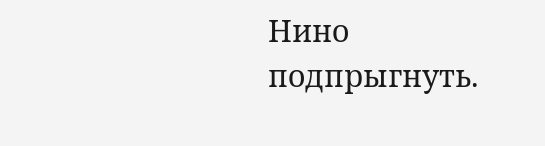Нино подпрыгнуть.